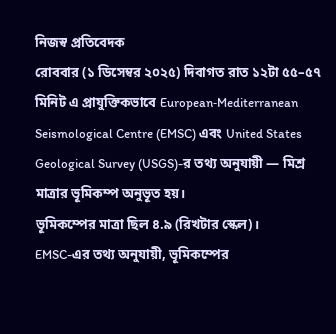নিজস্ব প্রতিবেদক
রোববার (১ ডিসেম্বর ২০২৫) দিবাগত রাত ১২টা ৫৫–৫৭ মিনিট এ প্রাযুক্তিকভাবে European‑Mediterranean Seismological Centre (EMSC) এবং United States Geological Survey (USGS)-র তথ্য অনুযায়ী — মিশ্র মাত্রার ভূমিকম্প অনুভূত হয়।
ভূমিকম্পের মাত্রা ছিল ৪.৯ (রিখটার স্কেল)।
EMSC-এর তথ্য অনুযায়ী, ভূমিকম্পের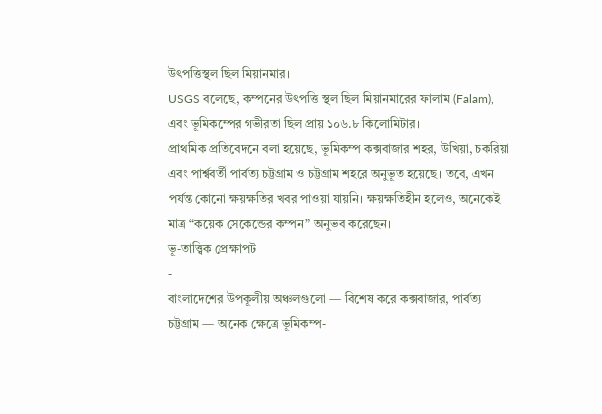উৎপত্তিস্থল ছিল মিয়ানমার।
USGS বলেছে, কম্পনের উৎপত্তি স্থল ছিল মিয়ানমারের ফালাম (Falam), এবং ভূমিকম্পের গভীরতা ছিল প্রায় ১০৬.৮ কিলোমিটার।
প্রাথমিক প্রতিবেদনে বলা হয়েছে, ভূমিকম্প কক্সবাজার শহর, উখিয়া, চকরিয়া এবং পার্শ্ববর্তী পার্বত্য চট্টগ্রাম ও চট্টগ্রাম শহরে অনুভূত হয়েছে। তবে, এখন পর্যন্ত কোনো ক্ষয়ক্ষতির খবর পাওয়া যায়নি। ক্ষয়ক্ষতিহীন হলেও, অনেকেই মাত্র “কয়েক সেকেন্ডের কম্পন” অনুভব করেছেন।
ভূ-তাত্ত্বিক প্রেক্ষাপট
-
বাংলাদেশের উপকূলীয় অঞ্চলগুলো — বিশেষ করে কক্সবাজার, পার্বত্য চট্টগ্রাম — অনেক ক্ষেত্রে ভূমিকম্প-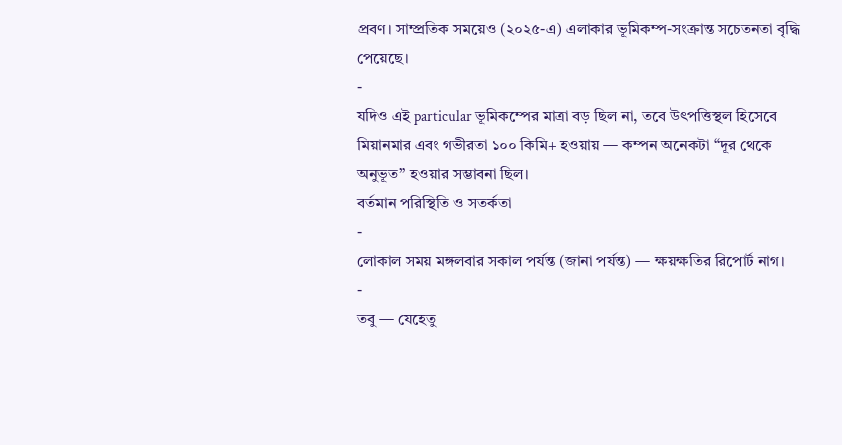প্রবণ। সাম্প্রতিক সময়েও (২০২৫-এ) এলাকার ভূমিকম্প-সংক্রান্ত সচেতনতা বৃদ্ধি পেয়েছে।
-
যদিও এই particular ভূমিকম্পের মাত্রা বড় ছিল না, তবে উৎপত্তিস্থল হিসেবে মিয়ানমার এবং গভীরতা ১০০ কিমি+ হওয়ায় — কম্পন অনেকটা “দূর থেকে অনুভূত” হওয়ার সম্ভাবনা ছিল।
বর্তমান পরিস্থিতি ও সতর্কতা
-
লোকাল সময় মঙ্গলবার সকাল পর্যন্ত (জানা পর্যন্ত) — ক্ষয়ক্ষতির রিপোর্ট নাগ।
-
তবু — যেহেতু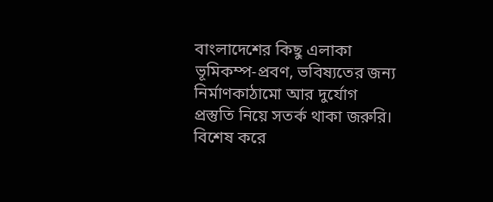বাংলাদেশের কিছু এলাকা ভূমিকম্প-প্রবণ, ভবিষ্যতের জন্য নির্মাণকাঠামো আর দুর্যোগ প্রস্তুতি নিয়ে সতর্ক থাকা জরুরি। বিশেষ করে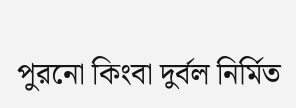পুরনো কিংবা দুর্বল নির্মিত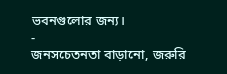ভবনগুলোর জন্য।
-
জনসচেতনতা বাড়ানো, জরুরি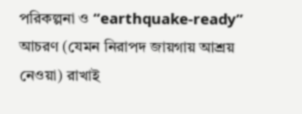পরিকল্পনা ও “earthquake-ready” আচরণ (যেমন নিরাপদ জায়গায় আশ্রয় নেওয়া) রাখাই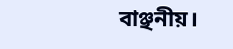বাঞ্ছনীয়।